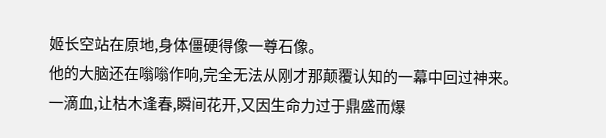姬长空站在原地,身体僵硬得像一尊石像。
他的大脑还在嗡嗡作响,完全无法从刚才那颠覆认知的一幕中回过神来。
一滴血,让枯木逢春,瞬间花开,又因生命力过于鼎盛而爆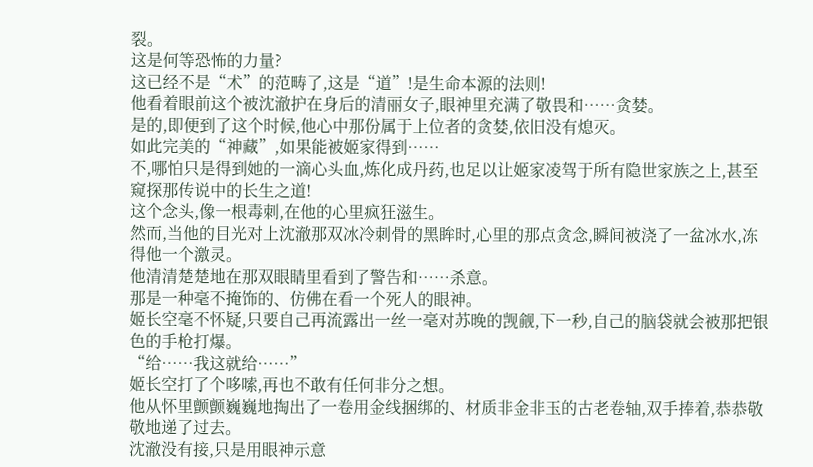裂。
这是何等恐怖的力量?
这已经不是“术”的范畴了,这是“道”!是生命本源的法则!
他看着眼前这个被沈澈护在身后的清丽女子,眼神里充满了敬畏和……贪婪。
是的,即便到了这个时候,他心中那份属于上位者的贪婪,依旧没有熄灭。
如此完美的“神藏”,如果能被姬家得到……
不,哪怕只是得到她的一滴心头血,炼化成丹药,也足以让姬家凌驾于所有隐世家族之上,甚至窥探那传说中的长生之道!
这个念头,像一根毒刺,在他的心里疯狂滋生。
然而,当他的目光对上沈澈那双冰冷刺骨的黑眸时,心里的那点贪念,瞬间被浇了一盆冰水,冻得他一个激灵。
他清清楚楚地在那双眼睛里看到了警告和……杀意。
那是一种毫不掩饰的、仿佛在看一个死人的眼神。
姬长空毫不怀疑,只要自己再流露出一丝一毫对苏晚的觊觎,下一秒,自己的脑袋就会被那把银色的手枪打爆。
“给……我这就给……”
姬长空打了个哆嗦,再也不敢有任何非分之想。
他从怀里颤颤巍巍地掏出了一卷用金线捆绑的、材质非金非玉的古老卷轴,双手捧着,恭恭敬敬地递了过去。
沈澈没有接,只是用眼神示意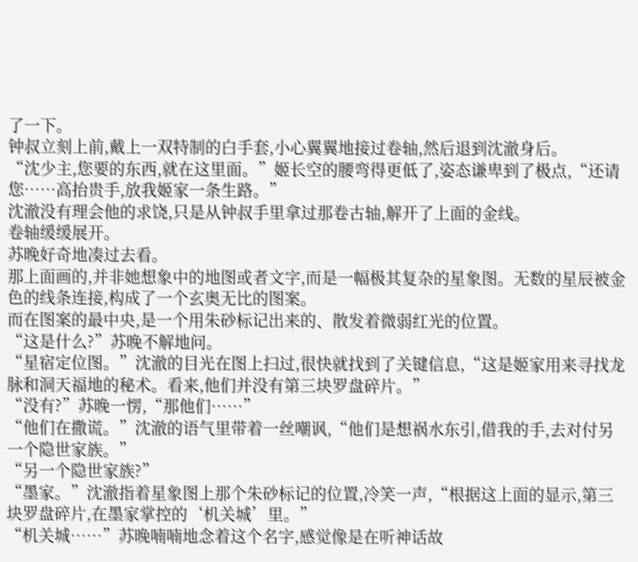了一下。
钟叔立刻上前,戴上一双特制的白手套,小心翼翼地接过卷轴,然后退到沈澈身后。
“沈少主,您要的东西,就在这里面。”姬长空的腰弯得更低了,姿态谦卑到了极点,“还请您……高抬贵手,放我姬家一条生路。”
沈澈没有理会他的求饶,只是从钟叔手里拿过那卷古轴,解开了上面的金线。
卷轴缓缓展开。
苏晚好奇地凑过去看。
那上面画的,并非她想象中的地图或者文字,而是一幅极其复杂的星象图。无数的星辰被金色的线条连接,构成了一个玄奥无比的图案。
而在图案的最中央,是一个用朱砂标记出来的、散发着微弱红光的位置。
“这是什么?”苏晚不解地问。
“星宿定位图。”沈澈的目光在图上扫过,很快就找到了关键信息,“这是姬家用来寻找龙脉和洞天福地的秘术。看来,他们并没有第三块罗盘碎片。”
“没有?”苏晚一愣,“那他们……”
“他们在撒谎。”沈澈的语气里带着一丝嘲讽,“他们是想祸水东引,借我的手,去对付另一个隐世家族。”
“另一个隐世家族?”
“墨家。”沈澈指着星象图上那个朱砂标记的位置,冷笑一声,“根据这上面的显示,第三块罗盘碎片,在墨家掌控的‘机关城’里。”
“机关城……”苏晚喃喃地念着这个名字,感觉像是在听神话故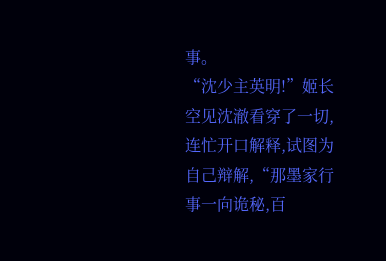事。
“沈少主英明!”姬长空见沈澈看穿了一切,连忙开口解释,试图为自己辩解,“那墨家行事一向诡秘,百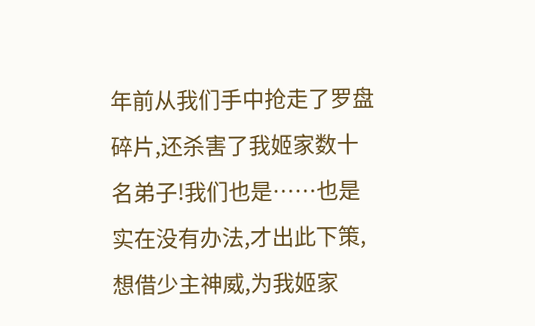年前从我们手中抢走了罗盘碎片,还杀害了我姬家数十名弟子!我们也是……也是实在没有办法,才出此下策,想借少主神威,为我姬家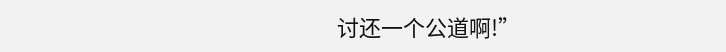讨还一个公道啊!”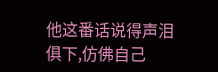他这番话说得声泪俱下,仿佛自己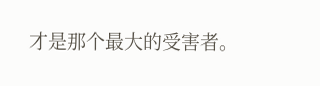才是那个最大的受害者。